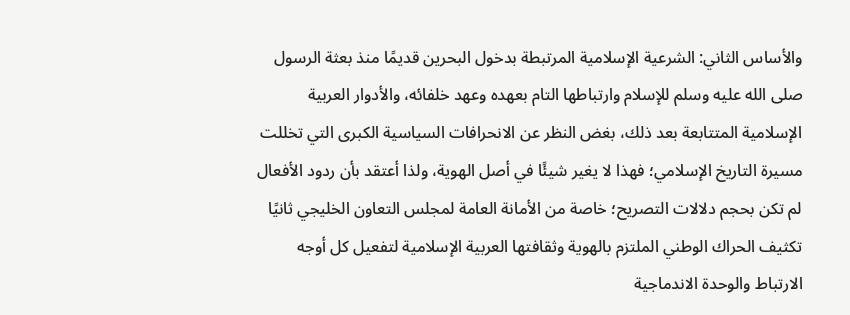والأساس الثاني: الشرعية الإسلامية المرتبطة بدخول البحرين قديمًا منذ بعثة الرسول صلى الله عليه وسلم للإسلام وارتباطها التام بعهده وعهد خلفائه، والأدوار العربية الإسلامية المتتابعة بعد ذلك، بغض النظر عن الانحرافات السياسية الكبرى التي تخللت مسيرة التاريخ الإسلامي؛ فهذا لا يغير شيئًا في أصل الهوية، ولذا أعتقد بأن ردود الأفعال لم تكن بحجم دلالات التصريح؛ خاصة من الأمانة العامة لمجلس التعاون الخليجي ثانيًا تكثيف الحراك الوطني الملتزم بالهوية وثقافتها العربية الإسلامية لتفعيل كل أوجه الارتباط والوحدة الاندماجية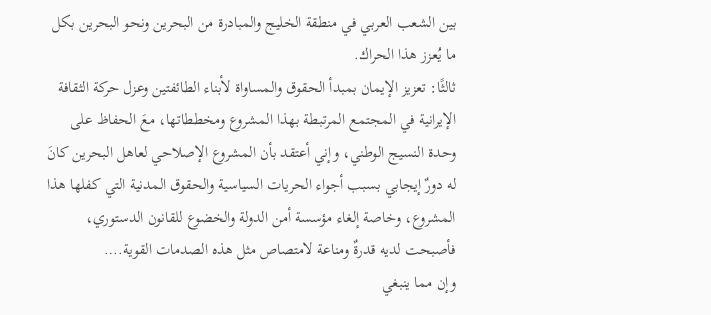بين الشعب العربي في منطقة الخليج والمبادرة من البحرين ونحو البحرين بكل ما يُعزز هذا الحراك.
ثالثًا: تعزيز الإيمان بمبدأ الحقوق والمساواة لأبناء الطائفتين وعزل حركة الثقافة الإيرانية في المجتمع المرتبطة بهذا المشروع ومخططاتها، معَ الحفاظ على وحدة النسيج الوطني، وإني أعتقد بأن المشروع الإصلاحي لعاهل البحرين كانَ له دورٌ إيجابي بسبب أجواء الحريات السياسية والحقوق المدنية التي كفلها هذا المشروع، وخاصة إلغاء مؤسسة أمن الدولة والخضوع للقانون الدستوري، فأصبحت لديه قدرةٌ ومناعة لامتصاص مثل هذه الصدمات القوية.…
وإن مما ينبغي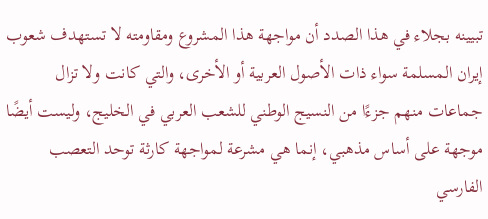تبيينه بجلاء في هذا الصدد أن مواجهة هذا المشروع ومقاومته لا تستهدف شعوب إيران المسلمة سواء ذات الأصول العربية أو الأخرى، والتي كانت ولا تزال جماعات منهم جزءًا من النسيج الوطني للشعب العربي في الخليج، وليست أيضًا موجهة على أساس مذهبي، إنما هي مشرعة لمواجهة كارثة توحد التعصب الفارسي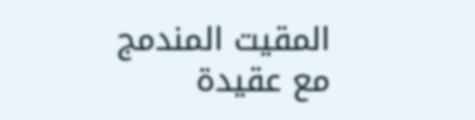المقيت المندمج مع عقيدة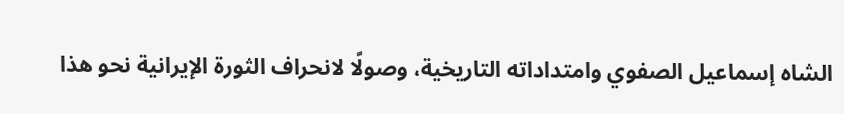الشاه إسماعيل الصفوي وامتداداته التاريخية، وصولًا لانحراف الثورة الإيرانية نحو هذا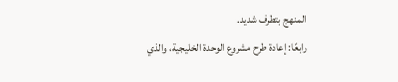المنهج بتطرف شديد.
رابعًا: إعادة طرح مشروع الوحدة الخليجية، والذي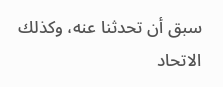سبق أن تحدثنا عنه، وكذلك الاتحاد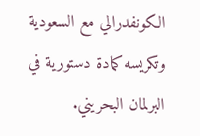الكونفدرالي مع السعودية وتكريسه كمادة دستورية في البرلمان البحريني.